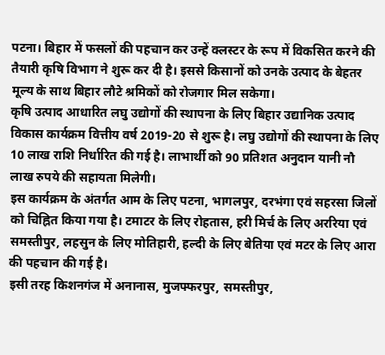पटना। बिहार में फसलों की पहचान कर उन्हें क्लस्टर के रूप में विकसित करने की तैयारी कृषि विभाग ने शुरू कर दी है। इससे किसानों को उनके उत्पाद के बेहतर मूल्य के साथ बिहार लौटे श्रमिकों को रोजगार मिल सकेगा।
कृषि उत्पाद आधारित लघु उद्योगों की स्थापना के लिए बिहार उद्यानिक उत्पाद विकास कार्यक्रम वित्तीय वर्ष 2019-20 से शुरू है। लघु उद्योगों की स्थापना के लिए 10 लाख राशि निर्धारित की गई है। लाभार्थी को 90 प्रतिशत अनुदान यानी नौ लाख रुपये की सहायता मिलेगी।
इस कार्यक्रम के अंतर्गत आम के लिए पटना, भागलपुर, दरभंगा एवं सहरसा जिलों को चिह्नित किया गया है। टमाटर के लिए रोहतास, हरी मिर्च के लिए अररिया एवं समस्तीपुर, लहसुन के लिए मोतिहारी, हल्दी के लिए बेतिया एवं मटर के लिए आरा की पहचान की गई है।
इसी तरह किशनगंज में अनानास, मुजफ्फरपुर, समस्तीपुर,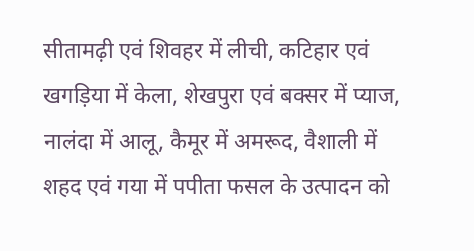सीतामढ़ी एवं शिवहर में लीची, कटिहार एवं खगड़िया में केला, शेखपुरा एवं बक्सर में प्याज, नालंदा में आलू, कैमूर में अमरूद, वैशाली में शहद एवं गया में पपीता फसल के उत्पादन को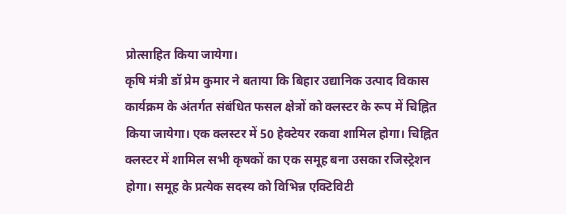प्रोत्साहित किया जायेगा।
कृषि मंत्री डॉ प्रेम कुमार ने बताया कि बिहार उद्यानिक उत्पाद विकास कार्यक्रम के अंतर्गत संबंधित फसल क्षेत्रों को क्लस्टर के रूप में चिह्नित किया जायेगा। एक क्लस्टर में 50 हेक्टेयर रकवा शामिल होगा। चिह्नित क्लस्टर में शामिल सभी कृषकों का एक समूह बना उसका रजिस्ट्रेशन होगा। समूह के प्रत्येक सदस्य को विभिन्न एक्टिविटी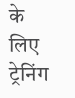के लिए ट्रेनिंग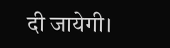दी जायेगी।